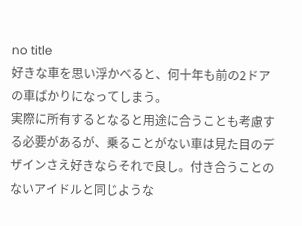no title
好きな車を思い浮かべると、何十年も前の2ドアの車ばかりになってしまう。
実際に所有するとなると用途に合うことも考慮する必要があるが、乗ることがない車は見た目のデザインさえ好きならそれで良し。付き合うことのないアイドルと同じような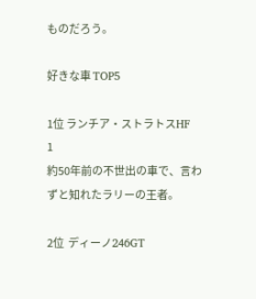ものだろう。

好きな車 TOP5

1位 ランチア・ストラトスHF
1
約50年前の不世出の車で、言わずと知れたラリーの王者。

2位  ディーノ246GT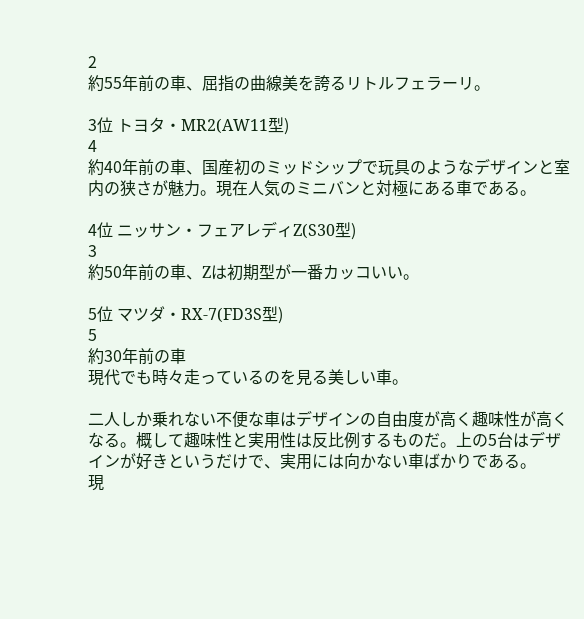2
約55年前の車、屈指の曲線美を誇るリトルフェラーリ。

3位 トヨタ・MR2(AW11型)
4
約40年前の車、国産初のミッドシップで玩具のようなデザインと室内の狭さが魅力。現在人気のミニバンと対極にある車である。

4位 ニッサン・フェアレディZ(S30型)
3
約50年前の車、Zは初期型が一番カッコいい。

5位 マツダ・RX-7(FD3S型)
5
約30年前の車
現代でも時々走っているのを見る美しい車。

二人しか乗れない不便な車はデザインの自由度が高く趣味性が高くなる。概して趣味性と実用性は反比例するものだ。上の5台はデザインが好きというだけで、実用には向かない車ばかりである。
現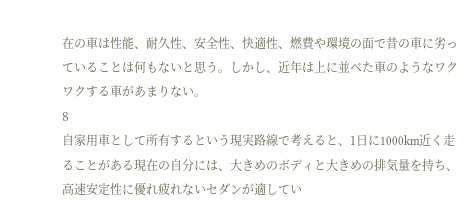在の車は性能、耐久性、安全性、快適性、燃費や環境の面で昔の車に劣っていることは何もないと思う。しかし、近年は上に並べた車のようなワクワクする車があまりない。
8
自家用車として所有するという現実路線で考えると、1日に1000km近く走ることがある現在の自分には、大きめのボディと大きめの排気量を持ち、高速安定性に優れ疲れないセダンが適してい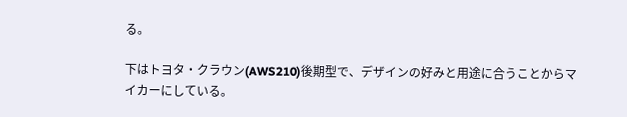る。

下はトヨタ・クラウン(AWS210)後期型で、デザインの好みと用途に合うことからマイカーにしている。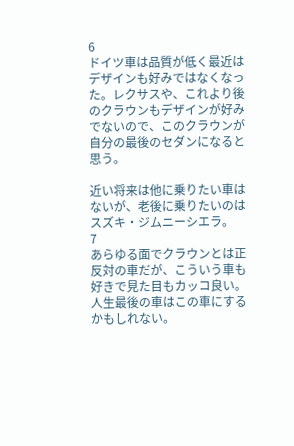6
ドイツ車は品質が低く最近はデザインも好みではなくなった。レクサスや、これより後のクラウンもデザインが好みでないので、このクラウンが自分の最後のセダンになると思う。

近い将来は他に乗りたい車はないが、老後に乗りたいのはスズキ・ジムニーシエラ。
7
あらゆる面でクラウンとは正反対の車だが、こういう車も好きで見た目もカッコ良い。
人生最後の車はこの車にするかもしれない。